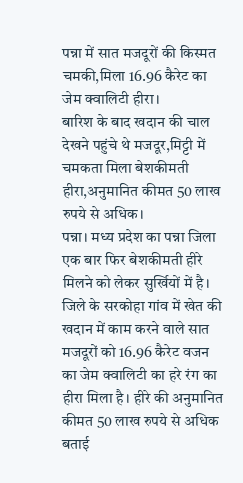पन्ना में सात मजदूरों की किस्मत चमकी,मिला 16.96 कैरेट का जेम क्वालिटी हीरा।
बारिश के बाद खदान की चाल देखने पहुंचे थे मजदूर,मिट्टी में चमकता मिला बेशकीमती हीरा,अनुमानित कीमत 50 लाख रुपये से अधिक।
पन्ना। मध्य प्रदेश का पन्ना जिला एक बार फिर बेशकीमती हीरे मिलने को लेकर सुर्खियों में है। जिले के सरकोहा गांव में खेत की खदान में काम करने वाले सात मजदूरों को 16.96 कैरेट वजन का जेम क्वालिटी का हरे रंग का हीरा मिला है। हीरे की अनुमानित कीमत 50 लाख रुपये से अधिक बताई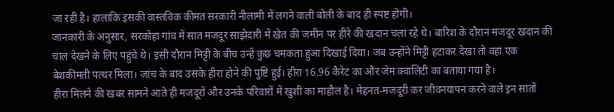जा रही है। हालांकि इसकी वास्तविक कीमत सरकारी नीलामी में लगने वाली बोली के बाद ही स्पष्ट होगी।
जानकारी के अनुसार, सरकोहा गांव में सात मजदूर साझेदारी में खेत की जमीन पर हीरे की खदान चला रहे थे। बारिश के दौरान मजदूर खदान की चाल देखने के लिए पहुंचे थे। इसी दौरान मिट्टी के बीच उन्हें कुछ चमकता हुआ दिखाई दिया। जब उन्होंने मिट्टी हटाकर देखा तो वहां एक बेशकीमती पत्थर मिला। जांच के बाद उसके हीरा होने की पुष्टि हुई। हीरा 16.96 कैरेट का और जेम क्वालिटी का बताया गया है।
हीरा मिलने की खबर सामने आते ही मजदूरों और उनके परिवारों में खुशी का माहौल है। मेहनत-मजदूरी कर जीवनयापन करने वाले इन सातों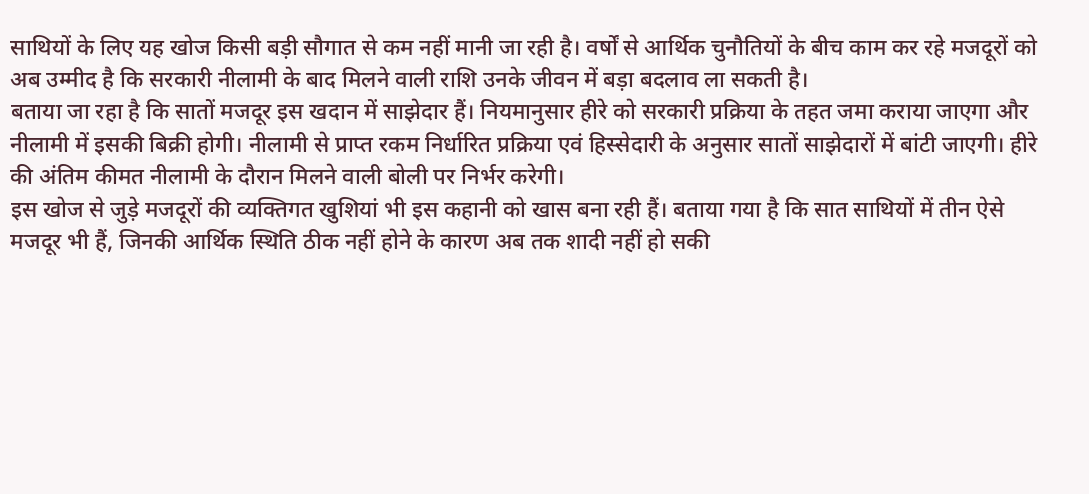साथियों के लिए यह खोज किसी बड़ी सौगात से कम नहीं मानी जा रही है। वर्षों से आर्थिक चुनौतियों के बीच काम कर रहे मजदूरों को अब उम्मीद है कि सरकारी नीलामी के बाद मिलने वाली राशि उनके जीवन में बड़ा बदलाव ला सकती है।
बताया जा रहा है कि सातों मजदूर इस खदान में साझेदार हैं। नियमानुसार हीरे को सरकारी प्रक्रिया के तहत जमा कराया जाएगा और नीलामी में इसकी बिक्री होगी। नीलामी से प्राप्त रकम निर्धारित प्रक्रिया एवं हिस्सेदारी के अनुसार सातों साझेदारों में बांटी जाएगी। हीरे की अंतिम कीमत नीलामी के दौरान मिलने वाली बोली पर निर्भर करेगी।
इस खोज से जुड़े मजदूरों की व्यक्तिगत खुशियां भी इस कहानी को खास बना रही हैं। बताया गया है कि सात साथियों में तीन ऐसे मजदूर भी हैं, जिनकी आर्थिक स्थिति ठीक नहीं होने के कारण अब तक शादी नहीं हो सकी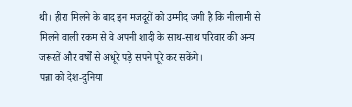थी। हीरा मिलने के बाद इन मजदूरों को उम्मीद जगी है कि नीलामी से मिलने वाली रकम से वे अपनी शादी के साथ-साथ परिवार की अन्य जरूरतें और वर्षों से अधूरे पड़े सपने पूरे कर सकेंगे।
पन्ना को देश-दुनिया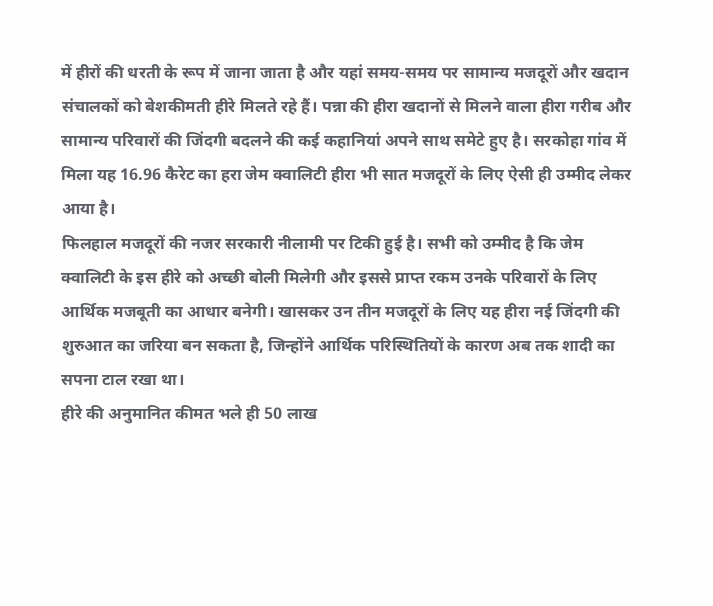में हीरों की धरती के रूप में जाना जाता है और यहां समय-समय पर सामान्य मजदूरों और खदान संचालकों को बेशकीमती हीरे मिलते रहे हैं। पन्ना की हीरा खदानों से मिलने वाला हीरा गरीब और सामान्य परिवारों की जिंदगी बदलने की कई कहानियां अपने साथ समेटे हुए है। सरकोहा गांव में मिला यह 16.96 कैरेट का हरा जेम क्वालिटी हीरा भी सात मजदूरों के लिए ऐसी ही उम्मीद लेकर आया है।
फिलहाल मजदूरों की नजर सरकारी नीलामी पर टिकी हुई है। सभी को उम्मीद है कि जेम क्वालिटी के इस हीरे को अच्छी बोली मिलेगी और इससे प्राप्त रकम उनके परिवारों के लिए आर्थिक मजबूती का आधार बनेगी। खासकर उन तीन मजदूरों के लिए यह हीरा नई जिंदगी की शुरुआत का जरिया बन सकता है, जिन्होंने आर्थिक परिस्थितियों के कारण अब तक शादी का सपना टाल रखा था।
हीरे की अनुमानित कीमत भले ही 50 लाख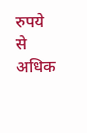रुपये से अधिक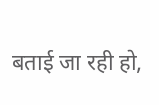बताई जा रही हो,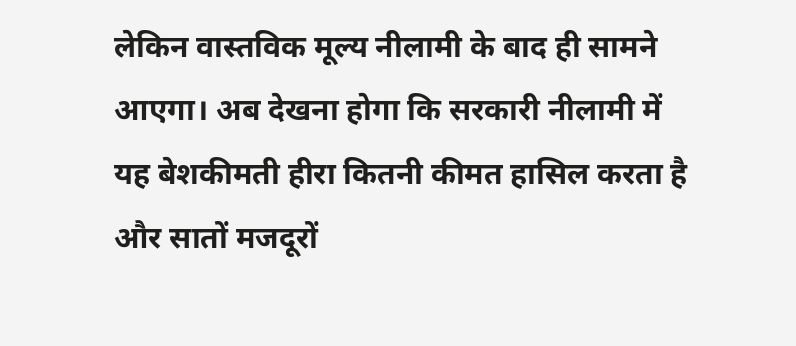लेकिन वास्तविक मूल्य नीलामी के बाद ही सामने आएगा। अब देखना होगा कि सरकारी नीलामी में यह बेशकीमती हीरा कितनी कीमत हासिल करता है और सातों मजदूरों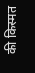की किस्मत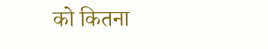को कितना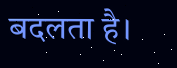बदलता है।